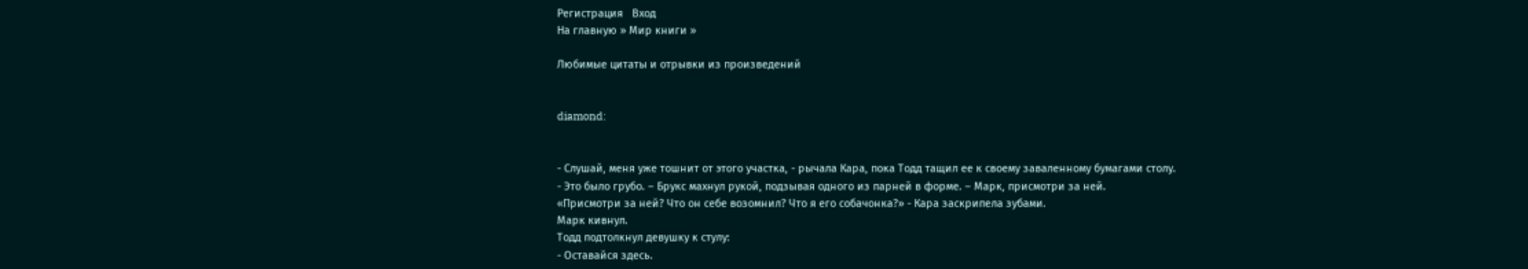Регистрация   Вход
На главную » Мир книги »

Любимые цитаты и отрывки из произведений


diamond:


- Слушай, меня уже тошнит от этого участка, - рычала Кара, пока Тодд тащил ее к своему заваленному бумагами столу.
- Это было грубо. – Брукс махнул рукой, подзывая одного из парней в форме. – Марк, присмотри за ней.
«Присмотри за ней? Что он себе возомнил? Что я его собачонка?» - Кара заскрипела зубами.
Марк кивнул.
Тодд подтолкнул девушку к стулу:
- Оставайся здесь.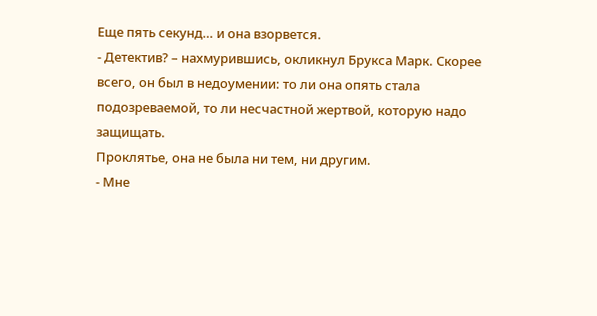Еще пять секунд… и она взорвется.
- Детектив? – нахмурившись, окликнул Брукса Марк. Скорее всего, он был в недоумении: то ли она опять стала подозреваемой, то ли несчастной жертвой, которую надо защищать.
Проклятье, она не была ни тем, ни другим.
- Мне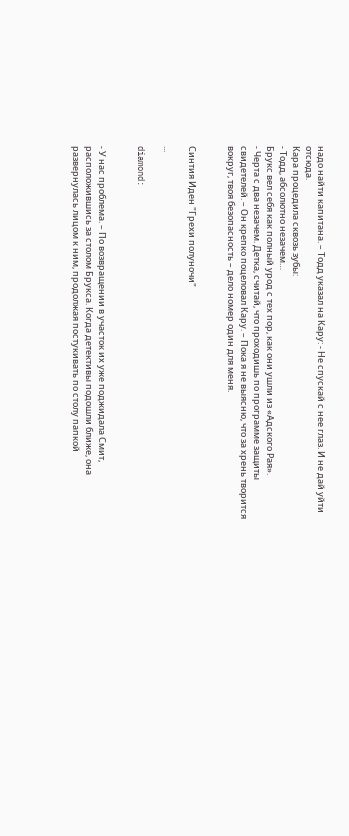надо найти капитана. – Тодд указал на Кару: - Не спускай с нее глаз. И не дай уйти отсюда.
Кара процедила сквозь зубы:
- Тодд, абсолютно незачем…
Брукс вел себя как полный урод с тех пор, как они ушли из «Адского Рая».
- Черта с два незачем. Детка, считай, что проходишь по программе защиты свидетелей. – Он крепко поцеловал Кару. – Пока я не выясню, что за хрень творится вокруг, твоя безопасность – дело номер один для меня.


Синтия Иден "Грехи полуночи"

...

diamond:


- У нас проблема. – По возвращении в участок их уже поджидала Смит, расположившись за столом Брукса. Когда детективы подошли ближе, она развернулась лицом к ним, продолжая постукивать по столу папкой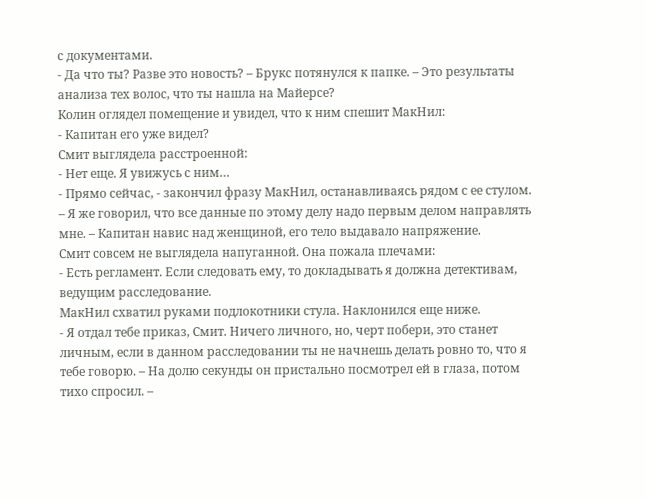с документами.
- Да что ты? Разве это новость? – Брукс потянулся к папке. – Это результаты анализа тех волос, что ты нашла на Майерсе?
Колин оглядел помещение и увидел, что к ним спешит МакНил:
- Капитан его уже видел?
Смит выглядела расстроенной:
- Нет еще. Я увижусь с ним…
- Прямо сейчас, - закончил фразу МакНил, останавливаясь рядом с ее стулом. – Я же говорил, что все данные по этому делу надо первым делом направлять мне. – Капитан навис над женщиной, его тело выдавало напряжение.
Смит совсем не выглядела напуганной. Она пожала плечами:
- Есть регламент. Если следовать ему, то докладывать я должна детективам, ведущим расследование.
МакНил схватил руками подлокотники стула. Наклонился еще ниже.
- Я отдал тебе приказ, Смит. Ничего личного, но, черт побери, это станет личным, если в данном расследовании ты не начнешь делать ровно то, что я тебе говорю. – На долю секунды он пристально посмотрел ей в глаза, потом тихо спросил. –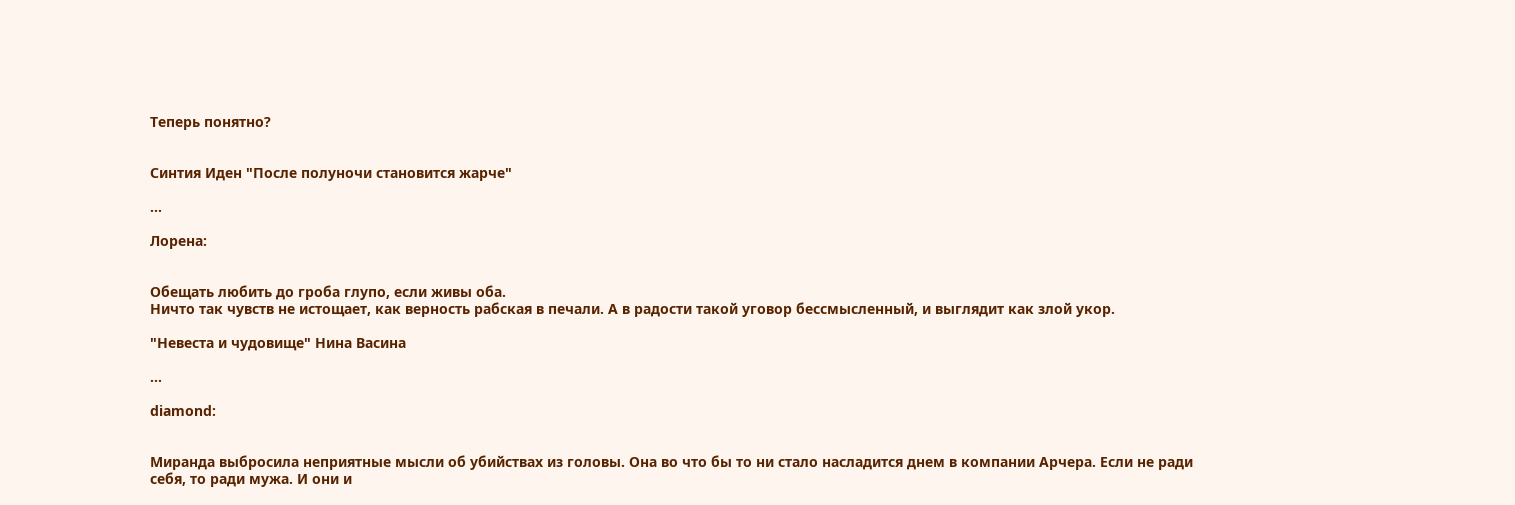Теперь понятно?


Синтия Иден "После полуночи становится жарче"

...

Лорена:


Обещать любить до гроба глупо, если живы оба.
Ничто так чувств не истощает, как верность рабская в печали. А в радости такой уговор бессмысленный, и выглядит как злой укор.

"Невеста и чудовище" Нина Васина

...

diamond:


Миранда выбросила неприятные мысли об убийствах из головы. Она во что бы то ни стало насладится днем в компании Арчера. Если не ради себя, то ради мужа. И они и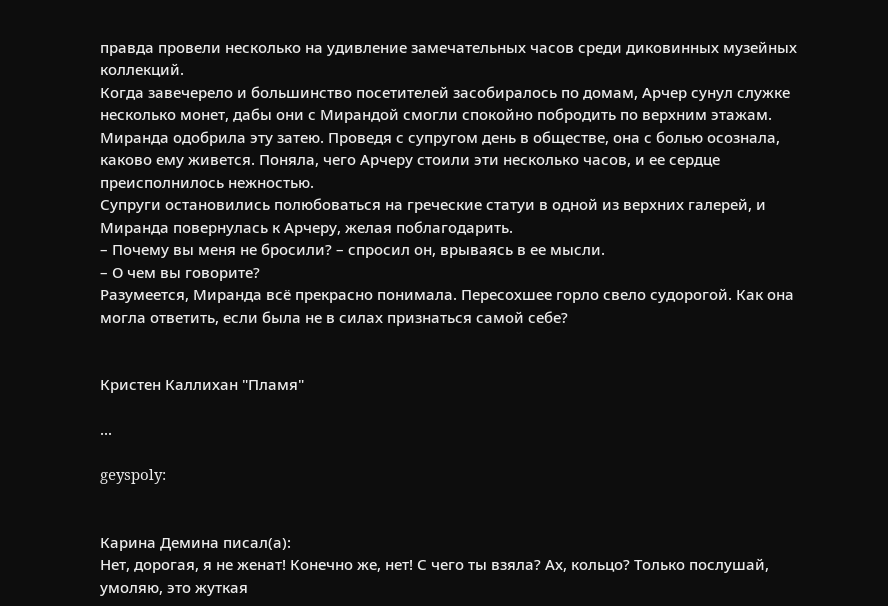правда провели несколько на удивление замечательных часов среди диковинных музейных коллекций.
Когда завечерело и большинство посетителей засобиралось по домам, Арчер сунул служке несколько монет, дабы они с Мирандой смогли спокойно побродить по верхним этажам. Миранда одобрила эту затею. Проведя с супругом день в обществе, она с болью осознала, каково ему живется. Поняла, чего Арчеру стоили эти несколько часов, и ее сердце преисполнилось нежностью.
Супруги остановились полюбоваться на греческие статуи в одной из верхних галерей, и Миранда повернулась к Арчеру, желая поблагодарить.
– Почему вы меня не бросили? – спросил он, врываясь в ее мысли.
– О чем вы говорите?
Разумеется, Миранда всё прекрасно понимала. Пересохшее горло свело судорогой. Как она могла ответить, если была не в силах признаться самой себе?


Кристен Каллихан "Пламя"

...

geyspoly:


Карина Демина писал(а):
Нет, дорогая, я не женат! Конечно же, нет! С чего ты взяла? Ах, кольцо? Только послушай, умоляю, это жуткая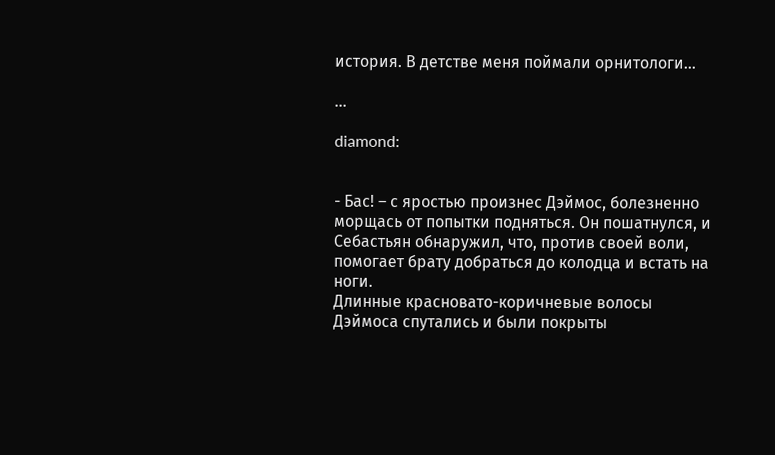история. В детстве меня поймали орнитологи…

...

diamond:


- Бас! – с яростью произнес Дэймос, болезненно морщась от попытки подняться. Он пошатнулся, и Себастьян обнаружил, что, против своей воли, помогает брату добраться до колодца и встать на ноги.
Длинные красновато-коричневые волосы Дэймоса спутались и были покрыты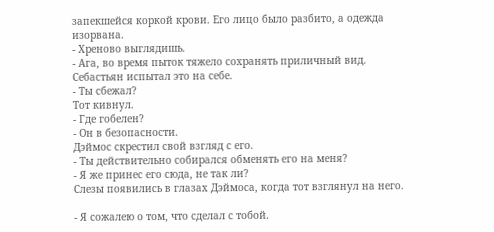запекшейся коркой крови. Его лицо было разбито, а одежда изорвана.
- Хреново выглядишь.
- Ага, во время пыток тяжело сохранять приличный вид.
Себастьян испытал это на себе.
- Ты сбежал?
Тот кивнул.
- Где гобелен?
- Он в безопасности.
Дэймос скрестил свой взгляд с его.
- Ты действительно собирался обменять его на меня?
- Я же принес его сюда, не так ли?
Слезы появились в глазах Дэймоса, когда тот взглянул на него.

- Я сожалею о том, что сделал с тобой.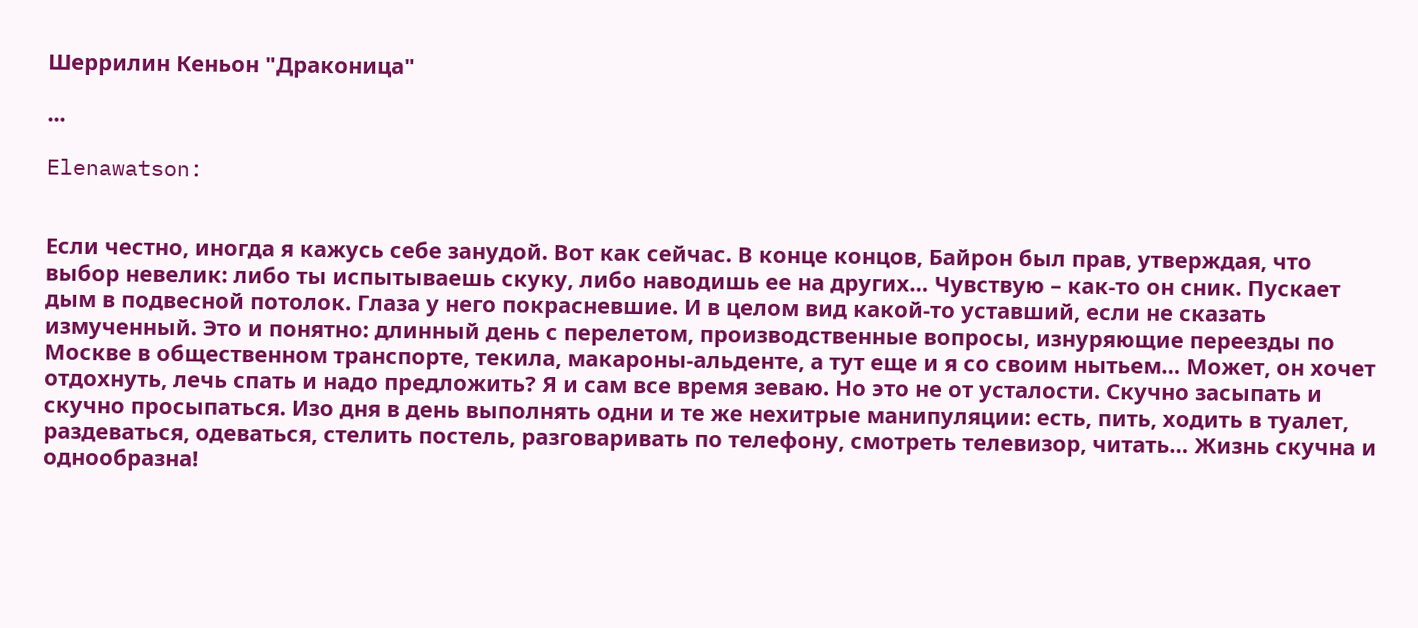Шеррилин Кеньон "Драконица"

...

Elenawatson:


Если честно, иногда я кажусь себе занудой. Вот как сейчас. В конце концов, Байрон был прав, утверждая, что выбор невелик: либо ты испытываешь скуку, либо наводишь ее на других… Чувствую – как-то он сник. Пускает дым в подвесной потолок. Глаза у него покрасневшие. И в целом вид какой-то уставший, если не сказать измученный. Это и понятно: длинный день с перелетом, производственные вопросы, изнуряющие переезды по Москве в общественном транспорте, текила, макароны-альденте, а тут еще и я со своим нытьем… Может, он хочет отдохнуть, лечь спать и надо предложить? Я и сам все время зеваю. Но это не от усталости. Скучно засыпать и скучно просыпаться. Изо дня в день выполнять одни и те же нехитрые манипуляции: есть, пить, ходить в туалет, раздеваться, одеваться, стелить постель, разговаривать по телефону, смотреть телевизор, читать… Жизнь скучна и однообразна!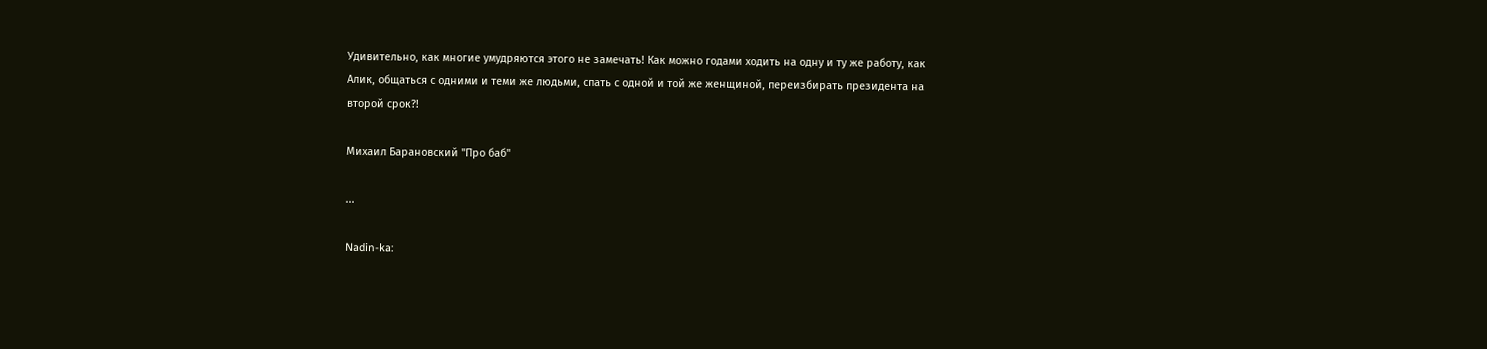Удивительно, как многие умудряются этого не замечать! Как можно годами ходить на одну и ту же работу, как Алик, общаться с одними и теми же людьми, спать с одной и той же женщиной, переизбирать президента на второй срок?!

Михаил Барановский "Про баб"

...

Nadin-ka: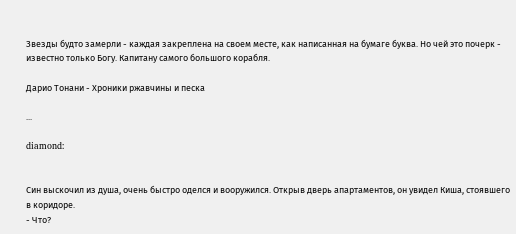Звезды будто замерли - каждая закреплена на своем месте, как написанная на бумаге буква. Но чей это почерк - известно только Богу. Капитану самого большого корабля.

Дарио Тонани - Хроники ржавчины и песка

...

diamond:


Син выскочил из душа, очень быстро оделся и вооружился. Открыв дверь апартаментов, он увидел Киша, стоявшего в коридоре.
- Что?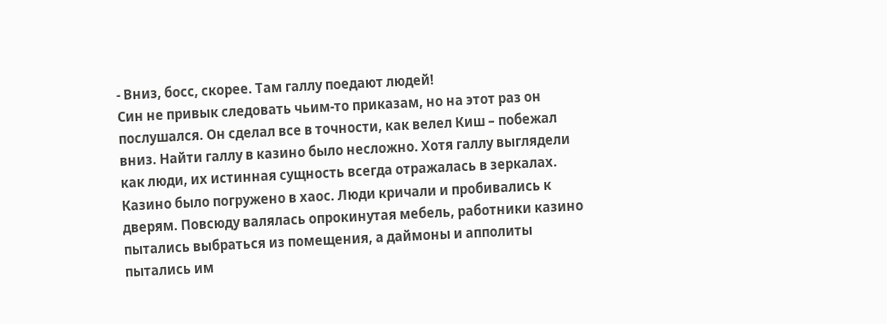- Вниз, босс, скорее. Там галлу поедают людей!
Син не привык следовать чьим-то приказам, но на этот раз он послушался. Он сделал все в точности, как велел Киш – побежал вниз. Найти галлу в казино было несложно. Хотя галлу выглядели как люди, их истинная сущность всегда отражалась в зеркалах. Казино было погружено в хаос. Люди кричали и пробивались к дверям. Повсюду валялась опрокинутая мебель, работники казино пытались выбраться из помещения, а даймоны и апполиты пытались им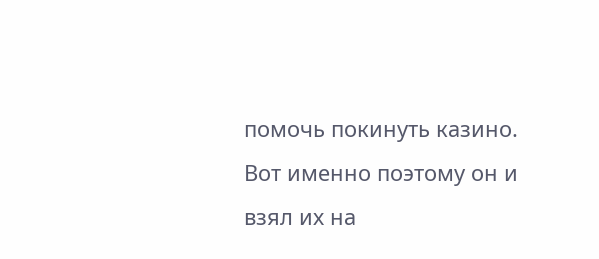помочь покинуть казино.
Вот именно поэтому он и взял их на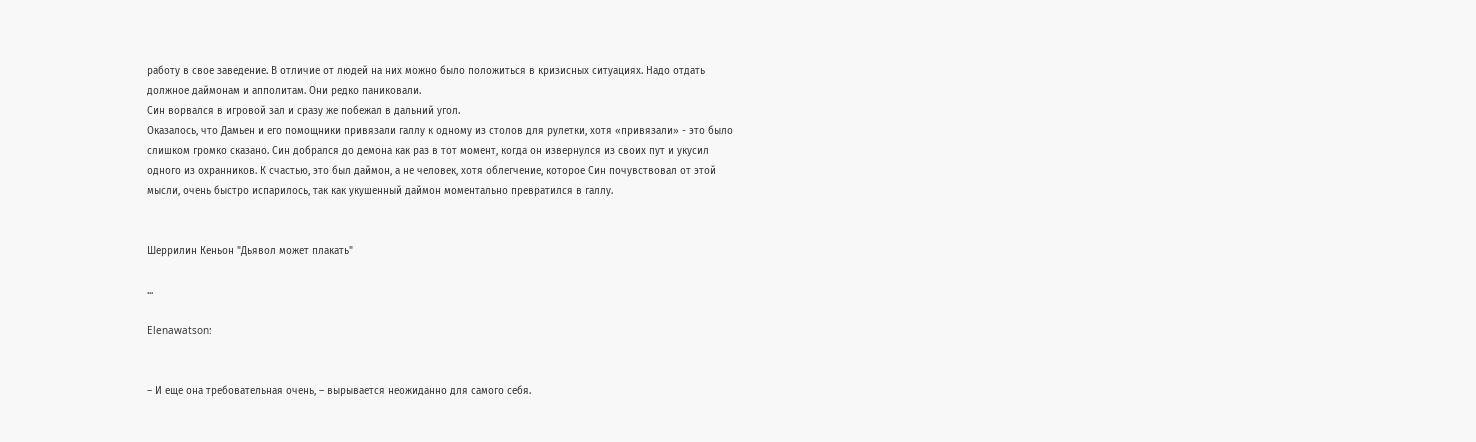работу в свое заведение. В отличие от людей на них можно было положиться в кризисных ситуациях. Надо отдать должное даймонам и апполитам. Они редко паниковали.
Син ворвался в игровой зал и сразу же побежал в дальний угол.
Оказалось, что Дамьен и его помощники привязали галлу к одному из столов для рулетки, хотя «привязали» - это было слишком громко сказано. Син добрался до демона как раз в тот момент, когда он извернулся из своих пут и укусил одного из охранников. К счастью, это был даймон, а не человек, хотя облегчение, которое Син почувствовал от этой мысли, очень быстро испарилось, так как укушенный даймон моментально превратился в галлу.


Шеррилин Кеньон "Дьявол может плакать"

...

Elenawatson:


– И еще она требовательная очень, – вырывается неожиданно для самого себя.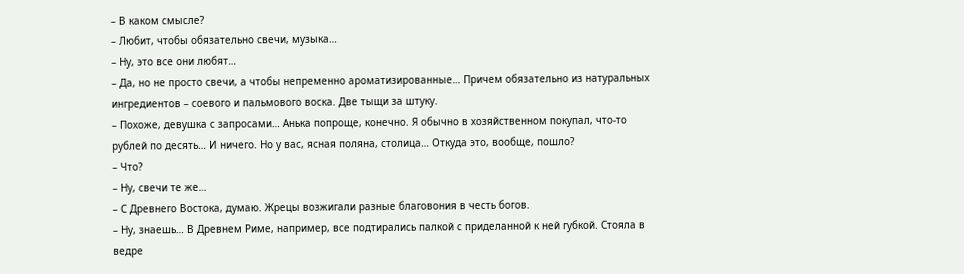– В каком смысле?
– Любит, чтобы обязательно свечи, музыка…
– Ну, это все они любят…
– Да, но не просто свечи, а чтобы непременно ароматизированные… Причем обязательно из натуральных ингредиентов – соевого и пальмового воска. Две тыщи за штуку.
– Похоже, девушка с запросами… Анька попроще, конечно. Я обычно в хозяйственном покупал, что-то рублей по десять… И ничего. Но у вас, ясная поляна, столица… Откуда это, вообще, пошло?
– Что?
– Ну, свечи те же…
– С Древнего Востока, думаю. Жрецы возжигали разные благовония в честь богов.
– Ну, знаешь… В Древнем Риме, например, все подтирались палкой с приделанной к ней губкой. Стояла в ведре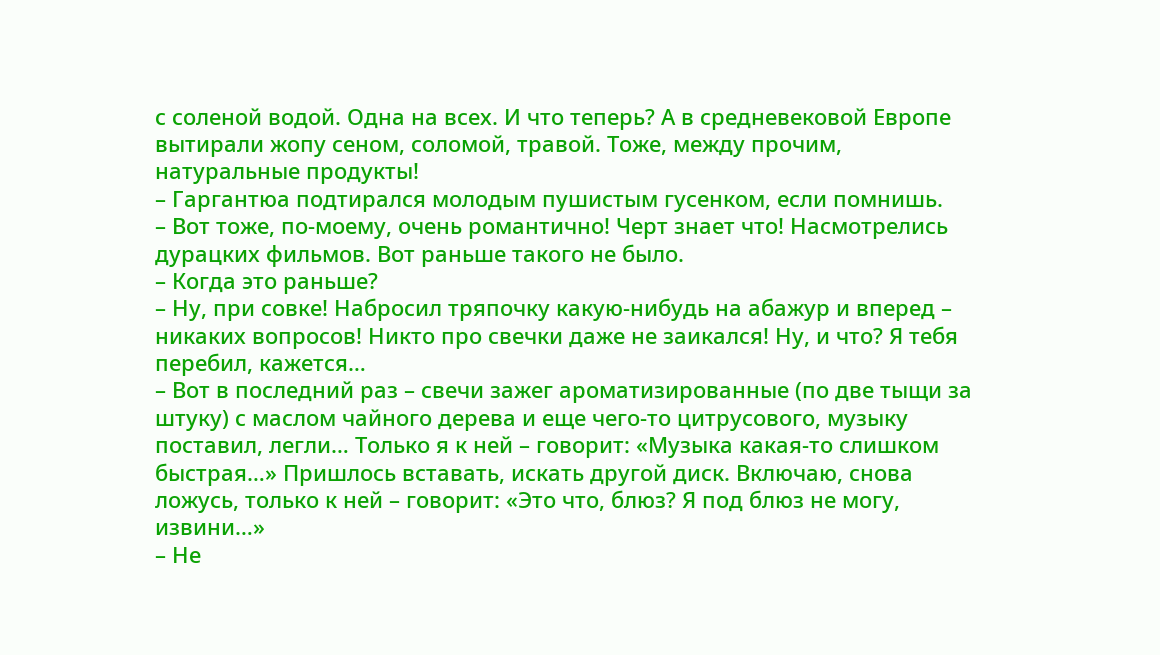с соленой водой. Одна на всех. И что теперь? А в средневековой Европе вытирали жопу сеном, соломой, травой. Тоже, между прочим, натуральные продукты!
– Гаргантюа подтирался молодым пушистым гусенком, если помнишь.
– Вот тоже, по-моему, очень романтично! Черт знает что! Насмотрелись дурацких фильмов. Вот раньше такого не было.
– Когда это раньше?
– Ну, при совке! Набросил тряпочку какую-нибудь на абажур и вперед – никаких вопросов! Никто про свечки даже не заикался! Ну, и что? Я тебя перебил, кажется…
– Вот в последний раз – свечи зажег ароматизированные (по две тыщи за штуку) с маслом чайного дерева и еще чего-то цитрусового, музыку поставил, легли… Только я к ней – говорит: «Музыка какая-то слишком быстрая…» Пришлось вставать, искать другой диск. Включаю, снова ложусь, только к ней – говорит: «Это что, блюз? Я под блюз не могу, извини…»
– Не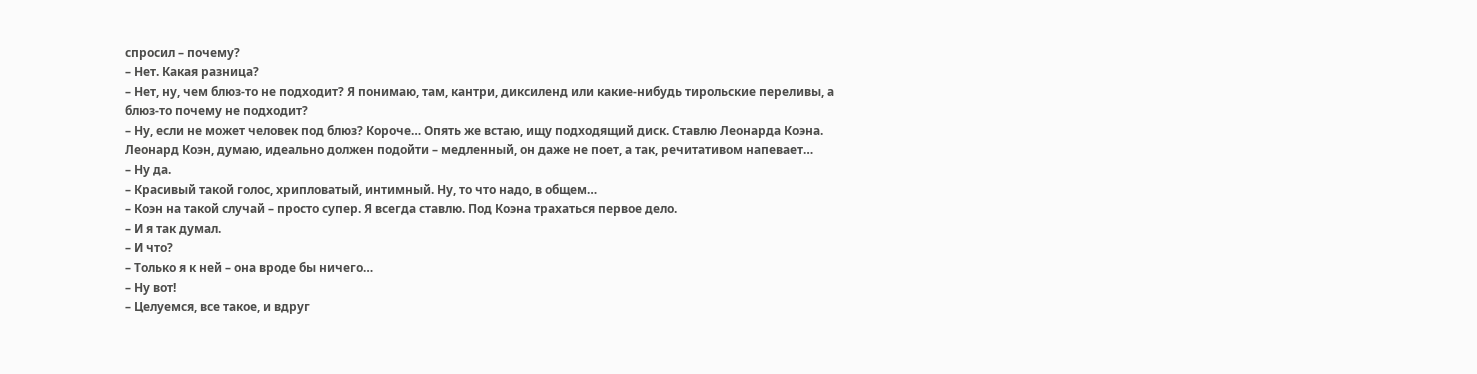спросил – почему?
– Нет. Какая разница?
– Нет, ну, чем блюз-то не подходит? Я понимаю, там, кантри, диксиленд или какие-нибудь тирольские переливы, а блюз-то почему не подходит?
– Ну, если не может человек под блюз? Короче… Опять же встаю, ищу подходящий диск. Ставлю Леонарда Коэна. Леонард Коэн, думаю, идеально должен подойти – медленный, он даже не поет, а так, речитативом напевает…
– Ну да.
– Красивый такой голос, хрипловатый, интимный. Ну, то что надо, в общем…
– Коэн на такой случай – просто супер. Я всегда ставлю. Под Коэна трахаться первое дело.
– И я так думал.
– И что?
– Только я к ней – она вроде бы ничего…
– Ну вот!
– Целуемся, все такое, и вдруг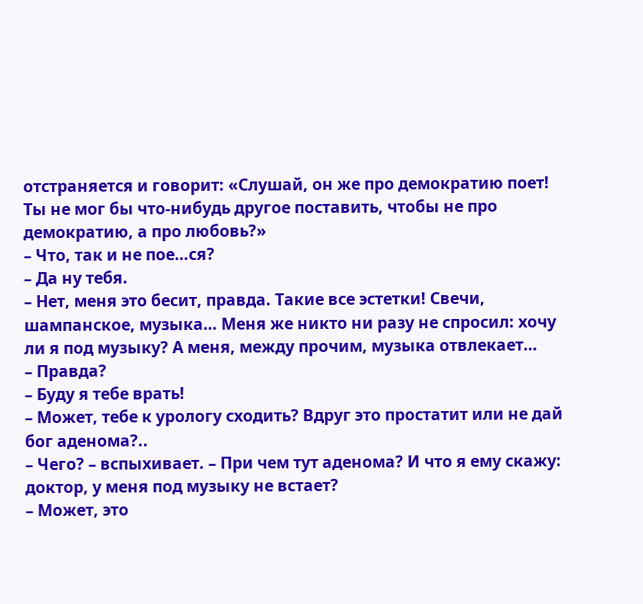отстраняется и говорит: «Слушай, он же про демократию поет! Ты не мог бы что-нибудь другое поставить, чтобы не про демократию, а про любовь?»
– Что, так и не пое…ся?
– Да ну тебя.
– Нет, меня это бесит, правда. Такие все эстетки! Свечи, шампанское, музыка… Меня же никто ни разу не спросил: хочу ли я под музыку? А меня, между прочим, музыка отвлекает…
– Правда?
– Буду я тебе врать!
– Может, тебе к урологу сходить? Вдруг это простатит или не дай бог аденома?..
– Чего? – вспыхивает. – При чем тут аденома? И что я ему скажу: доктор, у меня под музыку не встает?
– Может, это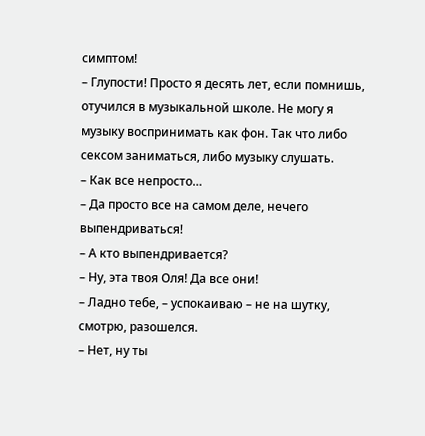симптом!
– Глупости! Просто я десять лет, если помнишь, отучился в музыкальной школе. Не могу я музыку воспринимать как фон. Так что либо сексом заниматься, либо музыку слушать.
– Как все непросто…
– Да просто все на самом деле, нечего выпендриваться!
– А кто выпендривается?
– Ну, эта твоя Оля! Да все они!
– Ладно тебе, – успокаиваю – не на шутку, смотрю, разошелся.
– Нет, ну ты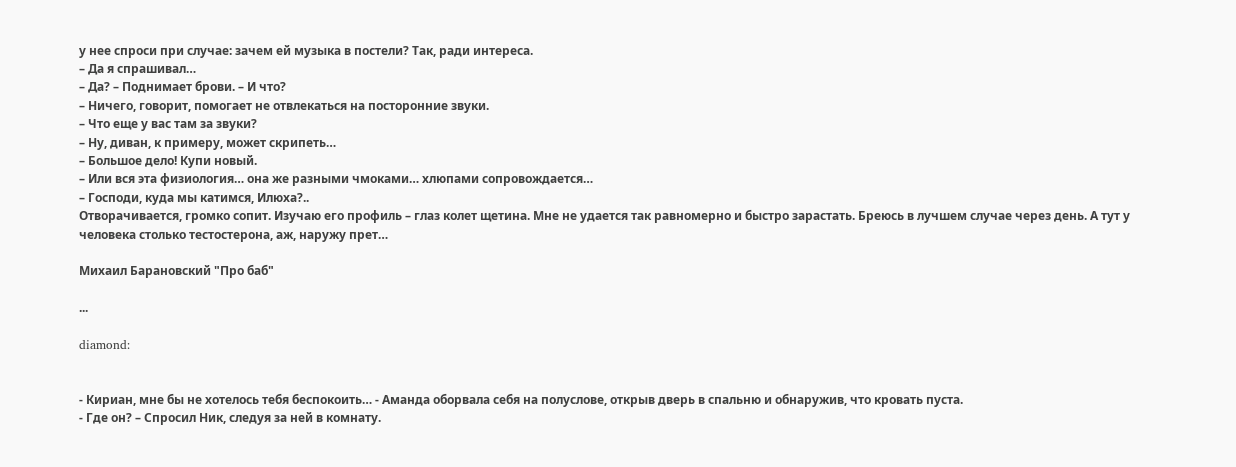у нее спроси при случае: зачем ей музыка в постели? Так, ради интереса.
– Да я спрашивал…
– Да? – Поднимает брови. – И что?
– Ничего, говорит, помогает не отвлекаться на посторонние звуки.
– Что еще у вас там за звуки?
– Ну, диван, к примеру, может скрипеть…
– Большое дело! Купи новый.
– Или вся эта физиология… она же разными чмоками… хлюпами сопровождается…
– Господи, куда мы катимся, Илюха?..
Отворачивается, громко сопит. Изучаю его профиль – глаз колет щетина. Мне не удается так равномерно и быстро зарастать. Бреюсь в лучшем случае через день. А тут у человека столько тестостерона, аж, наружу прет…

Михаил Барановский "Про баб"

...

diamond:


- Кириан, мне бы не хотелось тебя беспокоить… - Аманда оборвала себя на полуслове, открыв дверь в спальню и обнаружив, что кровать пуста.
- Где он? – Спросил Ник, следуя за ней в комнату.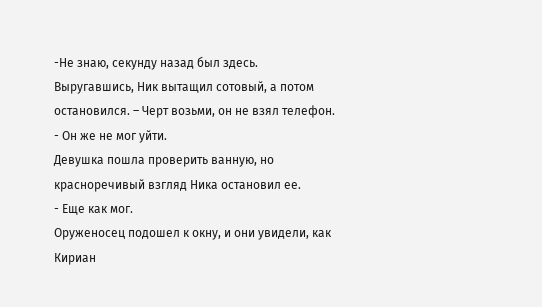-Не знаю, секунду назад был здесь.
Выругавшись, Ник вытащил сотовый, а потом остановился. – Черт возьми, он не взял телефон.
- Он же не мог уйти.
Девушка пошла проверить ванную, но красноречивый взгляд Ника остановил ее.
- Еще как мог.
Оруженосец подошел к окну, и они увидели, как Кириан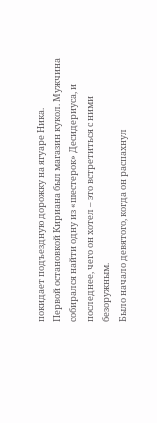покидает подъездную дорожку на ягуаре Ника.
Первой остановкой Кириана был магазин кукол. Мужчина собирался найти одну из «шестерок» Десидериуса, и последнее, чего он хотел – это встретиться с ними безоружным.
Было начало девятого, когда он распахнул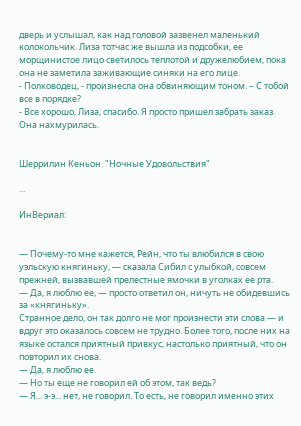дверь и услышал, как над головой зазвенел маленький колокольчик. Лиза тотчас же вышла из подсобки, ее морщинистое лицо светилось теплотой и дружелюбием, пока она не заметила заживающие синяки на его лице.
- Полководец, - произнесла она обвиняющим тоном. – С тобой все в порядке?
- Все хорошо, Лиза, спасибо. Я просто пришел забрать заказ.
Она нахмурилась.


Шеррилин Кеньон. "Ночные Удовольствия"

...

ИнВериал:


— Почему-то мне кажется, Рейн, что ты влюбился в свою уэльскую княгиньку, — сказала Сибил с улыбкой, совсем прежней, вызвавшей прелестные ямочки в уголках ее рта.
— Да, я люблю ее, — просто ответил он, ничуть не обидевшись за «княгиньку».
Странное дело, он так долго не мог произнести эти слова — и вдруг это оказалось совсем не трудно. Более того, после них на языке остался приятный привкус, настолько приятный, что он повторил их снова.
— Да, я люблю ее.
— Но ты еще не говорил ей об этом, так ведь?
— Я... э-э... нет, не говорил. То есть, не говорил именно этих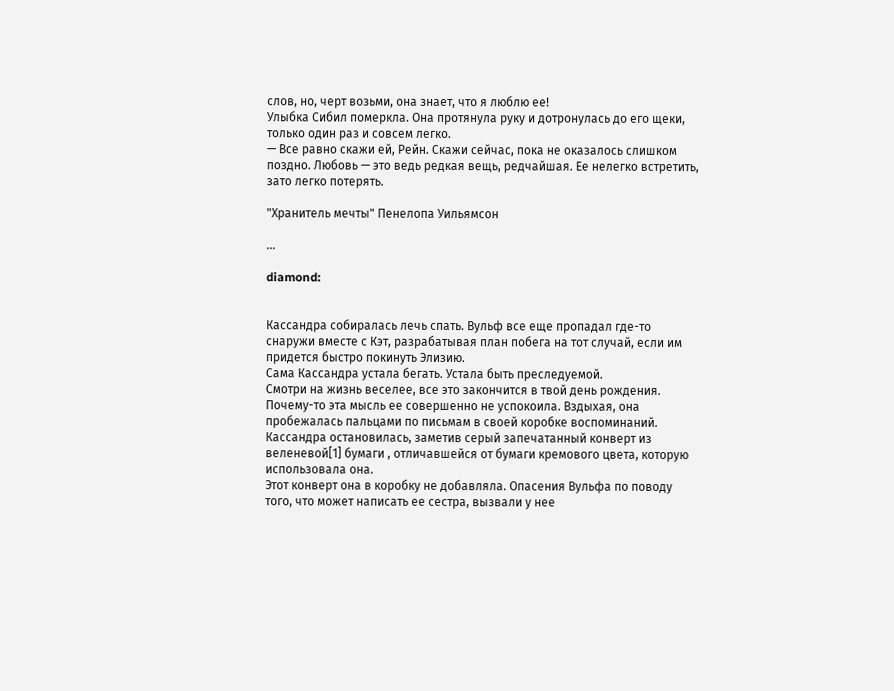слов, но, черт возьми, она знает, что я люблю ее!
Улыбка Сибил померкла. Она протянула руку и дотронулась до его щеки, только один раз и совсем легко.
— Все равно скажи ей, Рейн. Скажи сейчас, пока не оказалось слишком поздно. Любовь — это ведь редкая вещь, редчайшая. Ее нелегко встретить, зато легко потерять.

"Хранитель мечты" Пенелопа Уильямсон

...

diamond:


Кассандра собиралась лечь спать. Вульф все еще пропадал где-то снаружи вместе с Кэт, разрабатывая план побега на тот случай, если им придется быстро покинуть Элизию.
Сама Кассандра устала бегать. Устала быть преследуемой.
Смотри на жизнь веселее, все это закончится в твой день рождения.
Почему-то эта мысль ее совершенно не успокоила. Вздыхая, она пробежалась пальцами по письмам в своей коробке воспоминаний. Кассандра остановилась, заметив серый запечатанный конверт из веленевой[1] бумаги , отличавшейся от бумаги кремового цвета, которую использовала она.
Этот конверт она в коробку не добавляла. Опасения Вульфа по поводу того, что может написать ее сестра, вызвали у нее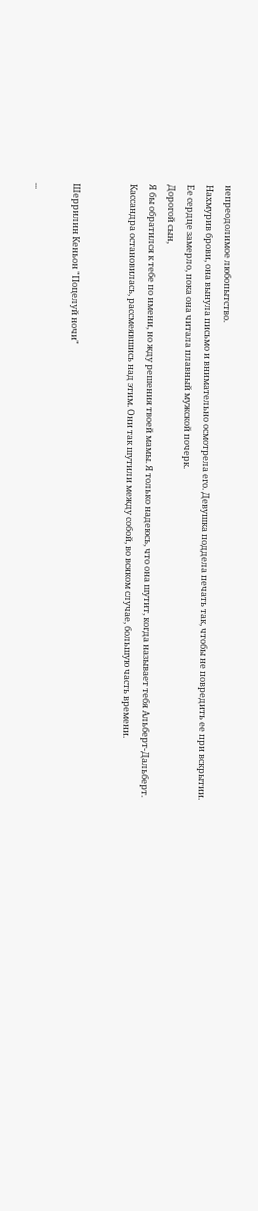непреодолимое любопытство.
Нахмурив брови, она вынула письмо и внимательно осмотрела его. Девушка поддела печать так, чтобы не повредить ее при вскрытии.
Ее сердце замерло, пока она читала плавный мужской почерк.
Дорогой сын,
Я бы обратился к тебе по имени, но жду решения твоей мамы. Я только надеюсь, что она шутит, когда называет тебя Альберт-Дальберт.
Кассандра остановилась, рассмеявшись над этим. Они так шутили между собой, во всяком случае, большую часть времени.


Шеррилин Кеньон "Поцелуй ночи"

...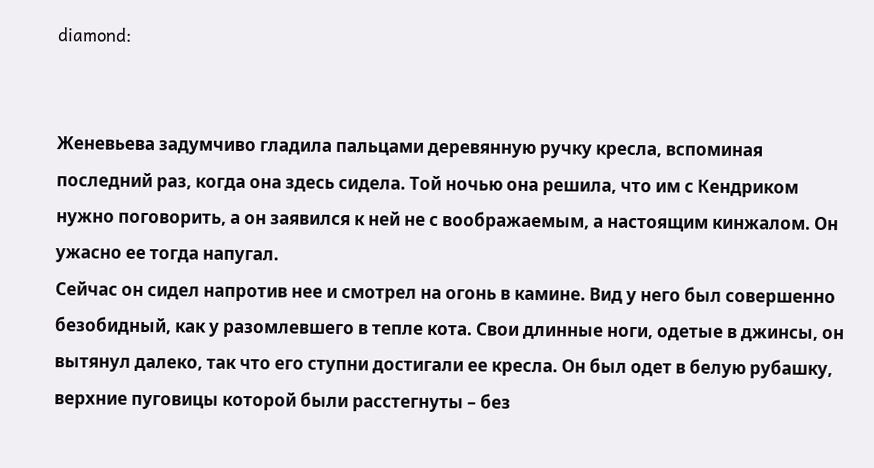diamond:


Женевьева задумчиво гладила пальцами деревянную ручку кресла, вспоминая последний раз, когда она здесь сидела. Той ночью она решила, что им с Кендриком нужно поговорить, а он заявился к ней не с воображаемым, а настоящим кинжалом. Он ужасно ее тогда напугал.
Сейчас он сидел напротив нее и смотрел на огонь в камине. Вид у него был совершенно безобидный, как у разомлевшего в тепле кота. Свои длинные ноги, одетые в джинсы, он вытянул далеко, так что его ступни достигали ее кресла. Он был одет в белую рубашку, верхние пуговицы которой были расстегнуты – без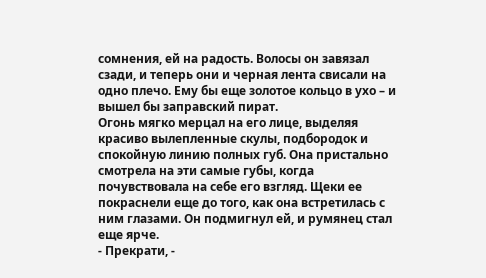сомнения, ей на радость. Волосы он завязал сзади, и теперь они и черная лента свисали на одно плечо. Ему бы еще золотое кольцо в ухо – и вышел бы заправский пират.
Огонь мягко мерцал на его лице, выделяя красиво вылепленные скулы, подбородок и спокойную линию полных губ. Она пристально смотрела на эти самые губы, когда почувствовала на себе его взгляд. Щеки ее покраснели еще до того, как она встретилась с ним глазами. Он подмигнул ей, и румянец стал еще ярче.
- Прекрати, -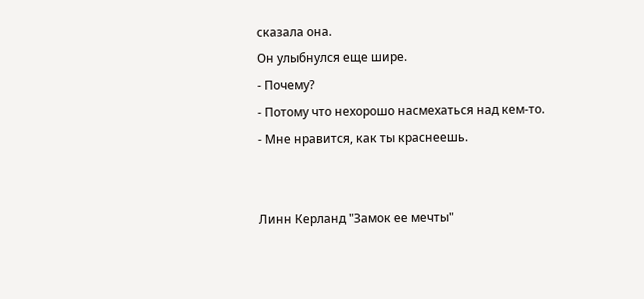сказала она.
Он улыбнулся еще шире.
- Почему?
- Потому что нехорошо насмехаться над кем-то.
- Мне нравится, как ты краснеешь.


Линн Керланд "Замок ее мечты"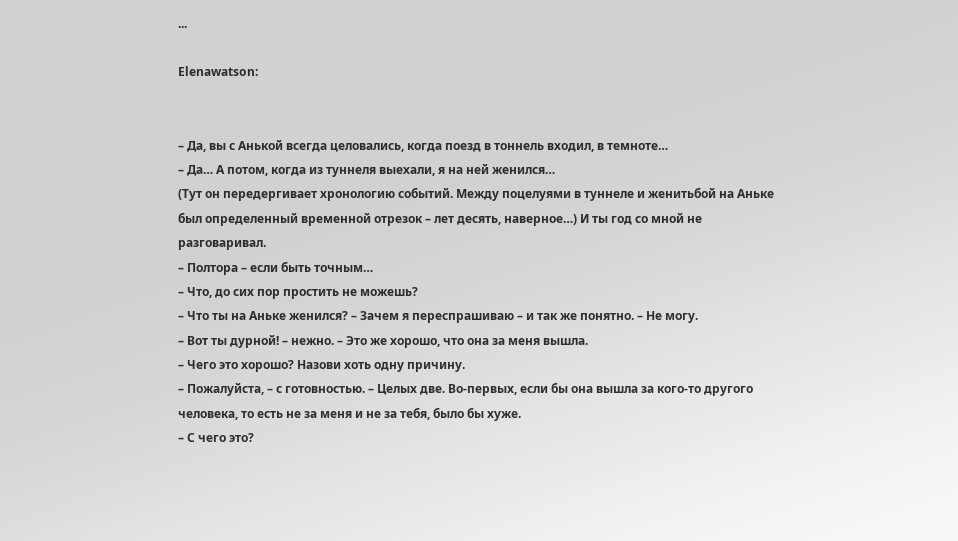...

Elenawatson:


– Да, вы с Анькой всегда целовались, когда поезд в тоннель входил, в темноте…
– Да… А потом, когда из туннеля выехали, я на ней женился…
(Тут он передергивает хронологию событий. Между поцелуями в туннеле и женитьбой на Аньке был определенный временной отрезок – лет десять, наверное…) И ты год со мной не разговаривал.
– Полтора – если быть точным…
– Что, до сих пор простить не можешь?
– Что ты на Аньке женился? – Зачем я переспрашиваю – и так же понятно. – Не могу.
– Вот ты дурной! – нежно. – Это же хорошо, что она за меня вышла.
– Чего это хорошо? Назови хоть одну причину.
– Пожалуйста, – с готовностью. – Целых две. Во-первых, если бы она вышла за кого-то другого человека, то есть не за меня и не за тебя, было бы хуже.
– С чего это?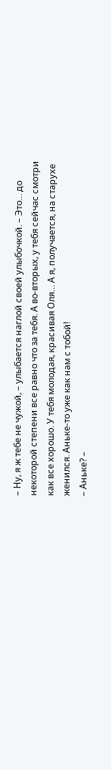– Ну, я ж тебе не чужой, – улыбается наглой своей улыбочкой. – Это… до некоторой степени все равно что за тебя. А во-вторых, у тебя сейчас смотри как все хорошо. У тебя молодая, красивая Оля… А я, получается, на старухе женился. Аньке-то уже как нам с тобой!
– Аньке? –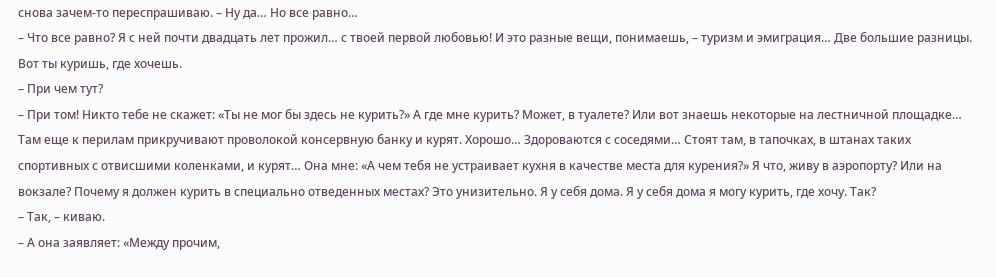снова зачем-то переспрашиваю. – Ну да… Но все равно…
– Что все равно? Я с ней почти двадцать лет прожил… с твоей первой любовью! И это разные вещи, понимаешь, – туризм и эмиграция… Две большие разницы. Вот ты куришь, где хочешь.
– При чем тут?
– При том! Никто тебе не скажет: «Ты не мог бы здесь не курить?» А где мне курить? Может, в туалете? Или вот знаешь некоторые на лестничной площадке… Там еще к перилам прикручивают проволокой консервную банку и курят. Хорошо… Здороваются с соседями… Стоят там, в тапочках, в штанах таких спортивных с отвисшими коленками, и курят… Она мне: «А чем тебя не устраивает кухня в качестве места для курения?» Я что, живу в аэропорту? Или на вокзале? Почему я должен курить в специально отведенных местах? Это унизительно. Я у себя дома. Я у себя дома я могу курить, где хочу. Так?
– Так, – киваю.
– А она заявляет: «Между прочим,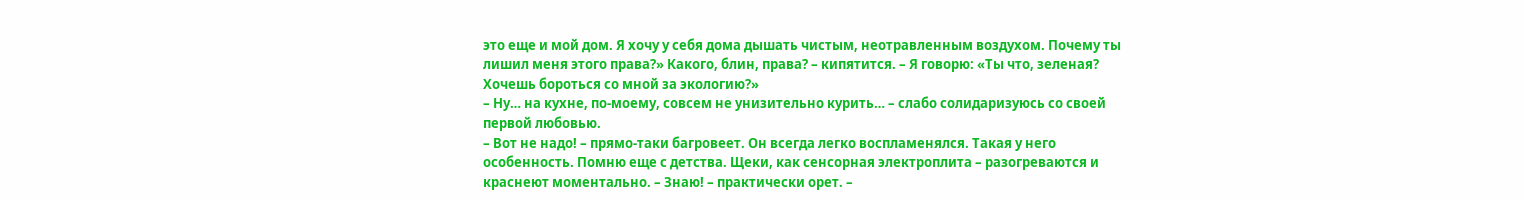это еще и мой дом. Я хочу у себя дома дышать чистым, неотравленным воздухом. Почему ты лишил меня этого права?» Какого, блин, права? – кипятится. – Я говорю: «Ты что, зеленая? Хочешь бороться со мной за экологию?»
– Ну… на кухне, по-моему, совсем не унизительно курить… – слабо солидаризуюсь со своей первой любовью.
– Вот не надо! – прямо-таки багровеет. Он всегда легко воспламенялся. Такая у него особенность. Помню еще с детства. Щеки, как сенсорная электроплита – разогреваются и краснеют моментально. – Знаю! – практически орет. –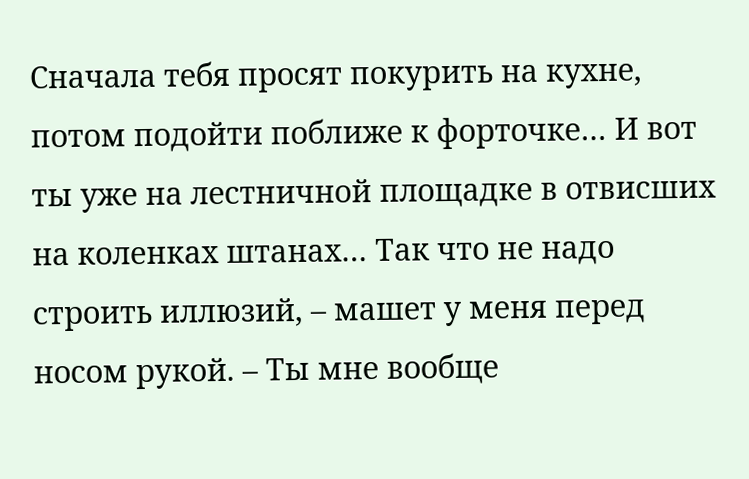Сначала тебя просят покурить на кухне, потом подойти поближе к форточке… И вот ты уже на лестничной площадке в отвисших на коленках штанах… Так что не надо строить иллюзий, – машет у меня перед носом рукой. – Ты мне вообще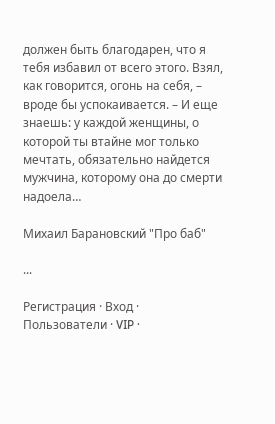должен быть благодарен, что я тебя избавил от всего этого. Взял, как говорится, огонь на себя, – вроде бы успокаивается. – И еще знаешь: у каждой женщины, о которой ты втайне мог только мечтать, обязательно найдется мужчина, которому она до смерти надоела…

Михаил Барановский "Про баб"

...

Регистрация · Вход · Пользователи · VIP ·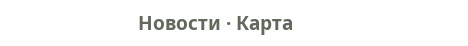Новости · Карта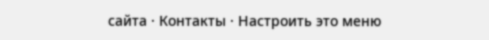сайта · Контакты · Настроить это меню